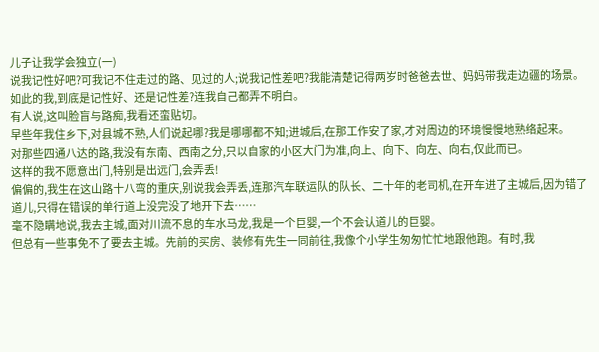儿子让我学会独立(一)
说我记性好吧?可我记不住走过的路、见过的人;说我记性差吧?我能清楚记得两岁时爸爸去世、妈妈带我走边疆的场景。
如此的我,到底是记性好、还是记性差?连我自己都弄不明白。
有人说,这叫脸盲与路痴,我看还蛮贴切。
早些年我住乡下,对县城不熟,人们说起哪?我是哪哪都不知;进城后,在那工作安了家,才对周边的环境慢慢地熟络起来。
对那些四通八达的路,我没有东南、西南之分,只以自家的小区大门为准,向上、向下、向左、向右,仅此而已。
这样的我不愿意出门,特别是出远门,会弄丢!
偏偏的,我生在这山路十八弯的重庆,别说我会弄丢,连那汽车联运队的队长、二十年的老司机,在开车进了主城后,因为错了道儿,只得在错误的单行道上没完没了地开下去……
毫不隐瞒地说,我去主城,面对川流不息的车水马龙,我是一个巨婴,一个不会认道儿的巨婴。
但总有一些事免不了要去主城。先前的买房、装修有先生一同前往,我像个小学生匆匆忙忙地跟他跑。有时,我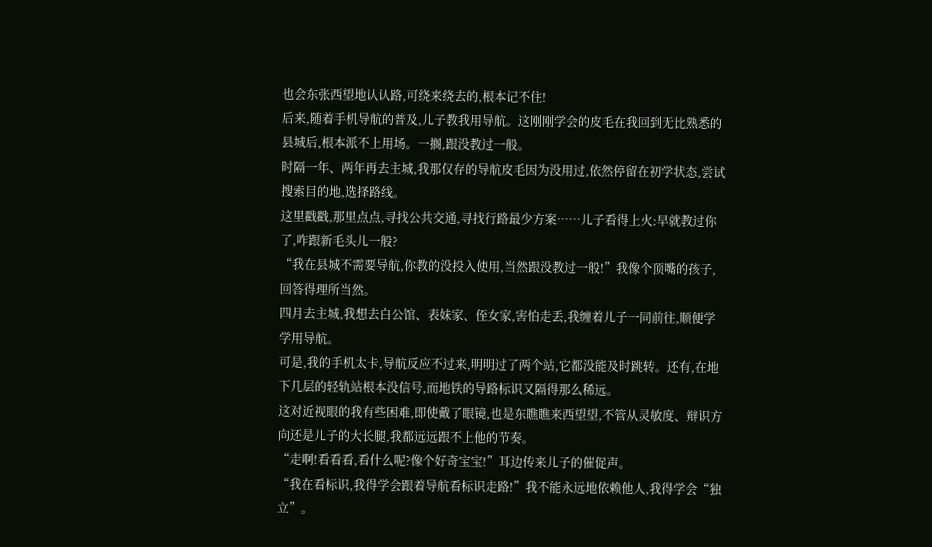也会东张西望地认认路,可绕来绕去的,根本记不住!
后来,随着手机导航的普及,儿子教我用导航。这刚刚学会的皮毛在我回到无比熟悉的县城后,根本派不上用场。一搁,跟没教过一般。
时隔一年、两年再去主城,我那仅存的导航皮毛因为没用过,依然停留在初学状态,尝试搜索目的地,选择路线。
这里戳戳,那里点点,寻找公共交通,寻找行路最少方案……儿子看得上火:早就教过你了,咋跟新毛头儿一般?
“我在县城不需要导航,你教的没投入使用,当然跟没教过一般!”我像个顶嘴的孩子,回答得理所当然。
四月去主城,我想去白公馆、表妹家、侄女家,害怕走丢,我缠着儿子一同前往,顺便学学用导航。
可是,我的手机太卡,导航反应不过来,明明过了两个站,它都没能及时跳转。还有,在地下几层的轻轨站根本没信号,而地铁的导路标识又隔得那么稀远。
这对近视眼的我有些困难,即使戴了眼镜,也是东瞧瞧来西望望,不管从灵敏度、辩识方向还是儿子的大长腿,我都远远跟不上他的节奏。
“走啊!看看看,看什么呢?像个好奇宝宝!”耳边传来儿子的催促声。
“我在看标识,我得学会跟着导航看标识走路!”我不能永远地依赖他人,我得学会“独立”。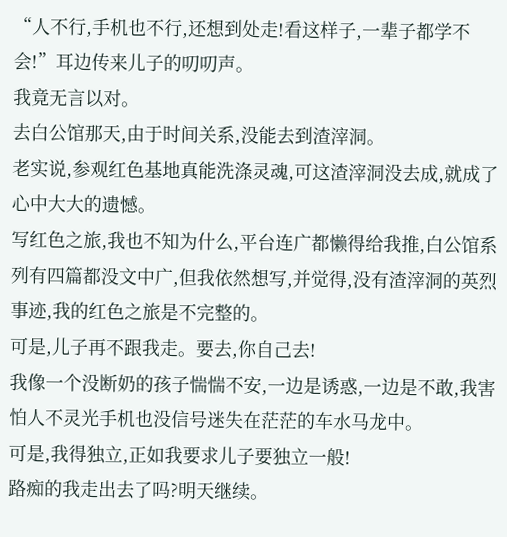“人不行,手机也不行,还想到处走!看这样子,一辈子都学不会!”耳边传来儿子的叨叨声。
我竟无言以对。
去白公馆那天,由于时间关系,没能去到渣滓洞。
老实说,参观红色基地真能洗涤灵魂,可这渣滓洞没去成,就成了心中大大的遗憾。
写红色之旅,我也不知为什么,平台连广都懒得给我推,白公馆系列有四篇都没文中广,但我依然想写,并觉得,没有渣滓洞的英烈事迹,我的红色之旅是不完整的。
可是,儿子再不跟我走。要去,你自己去!
我像一个没断奶的孩子惴惴不安,一边是诱惑,一边是不敢,我害怕人不灵光手机也没信号迷失在茫茫的车水马龙中。
可是,我得独立,正如我要求儿子要独立一般!
路痴的我走出去了吗?明天继续。